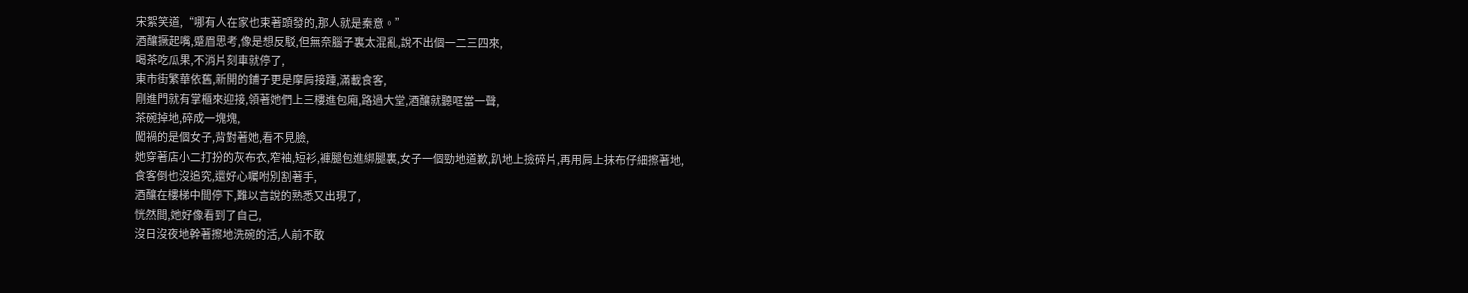宋絮笑道,“哪有人在家也束著頭發的,那人就是秦意。”
酒釀撅起嘴,蹙眉思考,像是想反駁,但無奈腦子裏太混亂,說不出個一二三四來,
喝茶吃瓜果,不消片刻車就停了,
東市街繁華依舊,新開的鋪子更是摩肩接踵,滿載食客,
剛進門就有掌櫃來迎接,領著她們上三樓進包廂,路過大堂,酒釀就聽哐當一聲,
茶碗掉地,碎成一塊塊,
闖禍的是個女子,背對著她,看不見臉,
她穿著店小二打扮的灰布衣,窄袖,短衫,褲腿包進綁腿裏,女子一個勁地道歉,趴地上撿碎片,再用肩上抹布仔細擦著地,
食客倒也沒追究,還好心囑咐別割著手,
酒釀在樓梯中間停下,難以言說的熟悉又出現了,
恍然間,她好像看到了自己,
沒日沒夜地幹著擦地洗碗的活,人前不敢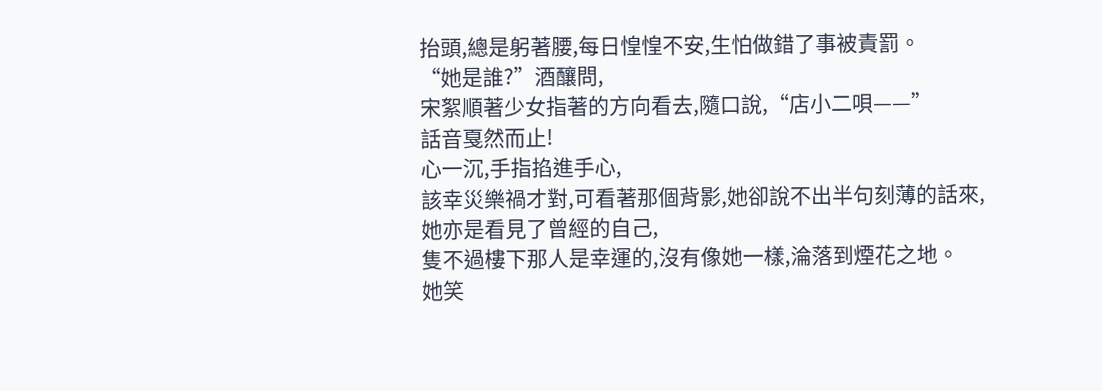抬頭,總是躬著腰,每日惶惶不安,生怕做錯了事被責罰。
“她是誰?”酒釀問,
宋絮順著少女指著的方向看去,隨口說,“店小二唄——”
話音戛然而止!
心一沉,手指掐進手心,
該幸災樂禍才對,可看著那個背影,她卻說不出半句刻薄的話來,
她亦是看見了曾經的自己,
隻不過樓下那人是幸運的,沒有像她一樣,淪落到煙花之地。
她笑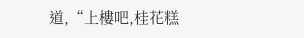道,“上樓吧,桂花糕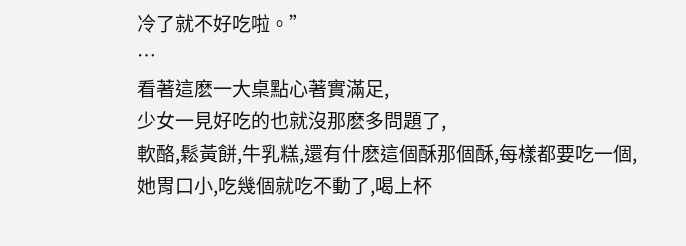冷了就不好吃啦。”
…
看著這麽一大桌點心著實滿足,
少女一見好吃的也就沒那麽多問題了,
軟酪,鬆黃餅,牛乳糕,還有什麽這個酥那個酥,每樣都要吃一個,
她胃口小,吃幾個就吃不動了,喝上杯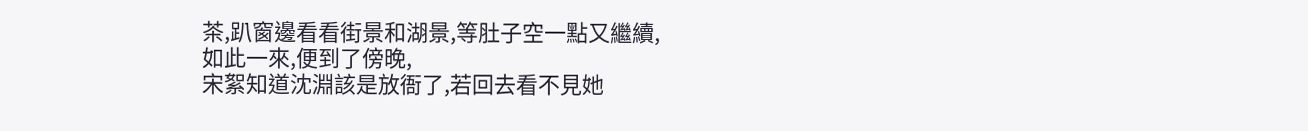茶,趴窗邊看看街景和湖景,等肚子空一點又繼續,
如此一來,便到了傍晚,
宋絮知道沈淵該是放衙了,若回去看不見她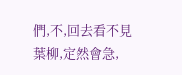們,不,回去看不見葉柳,定然會急,